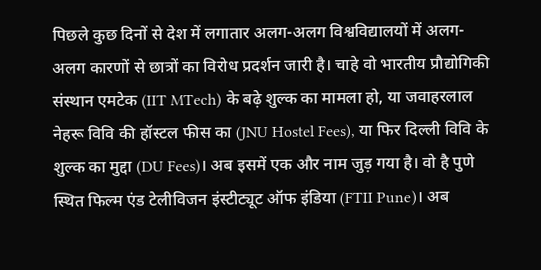पिछले कुछ दिनों से देश में लगातार अलग-अलग विश्वविद्यालयों में अलग-अलग कारणों से छात्रों का विरोध प्रदर्शन जारी है। चाहे वो भारतीय प्रौद्योगिकी संस्थान एमटेक (IIT MTech) के बढ़े शुल्क का मामला हो, या जवाहरलाल नेहरू विवि की हॉस्टल फीस का (JNU Hostel Fees), या फिर दिल्ली विवि के शुल्क का मुद्दा (DU Fees)। अब इसमें एक और नाम जुड़ गया है। वो है पुणे स्थित फिल्म एंड टेलीविजन इंस्टीट्यूट ऑफ इंडिया (FTII Pune)। अब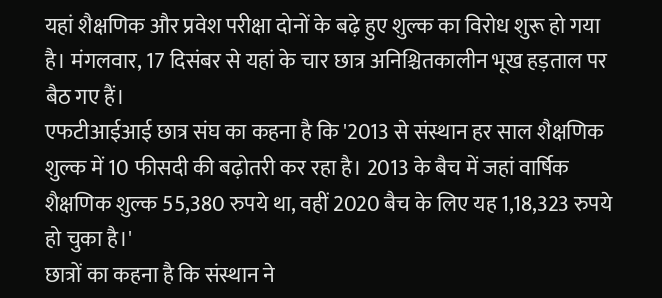यहां शैक्षणिक और प्रवेश परीक्षा दोनों के बढ़े हुए शुल्क का विरोध शुरू हो गया है। मंगलवार, 17 दिसंबर से यहां के चार छात्र अनिश्चितकालीन भूख हड़ताल पर बैठ गए हैं।
एफटीआईआई छात्र संघ का कहना है कि '2013 से संस्थान हर साल शैक्षणिक शुल्क में 10 फीसदी की बढ़ोतरी कर रहा है। 2013 के बैच में जहां वार्षिक शैक्षणिक शुल्क 55,380 रुपये था, वहीं 2020 बैच के लिए यह 1,18,323 रुपये हो चुका है।'
छात्रों का कहना है कि संस्थान ने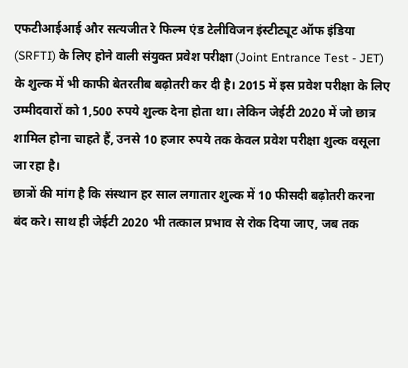एफटीआईआई और सत्यजीत रे फिल्म एंड टेलीविजन इंस्टीट्यूट ऑफ इंडिया (SRFTI) के लिए होने वाली संयुक्त प्रवेश परीक्षा (Joint Entrance Test - JET) के शुल्क में भी काफी बेतरतीब बढ़ोतरी कर दी है। 2015 में इस प्रवेश परीक्षा के लिए उम्मीदवारों को 1,500 रुपये शुल्क देना होता था। लेकिन जेईटी 2020 में जो छात्र शामिल होना चाहते हैं, उनसे 10 हजार रुपये तक केवल प्रवेश परीक्षा शुल्क वसूला जा रहा है।
छात्रों की मांग है कि संस्थान हर साल लगातार शुल्क में 10 फीसदी बढ़ोतरी करना बंद करे। साथ ही जेईटी 2020 भी तत्काल प्रभाव से रोक दिया जाए, जब तक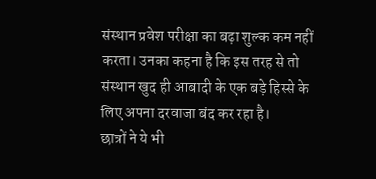संस्थान प्रवेश परीक्षा का बढ़ा शुल्क कम नहीं करता। उनका कहना है कि इस तरह से तो संस्थान खुद ही आबादी के एक बड़े हिस्से के लिए अपना दरवाजा बंद कर रहा है।
छात्रों ने ये भी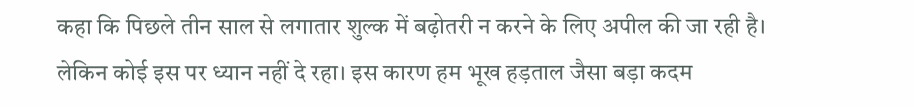कहा कि पिछले तीन साल से लगातार शुल्क में बढ़ोतरी न करने के लिए अपील की जा रही है। लेकिन कोई इस पर ध्यान नहीं दे रहा। इस कारण हम भूख हड़ताल जैसा बड़ा कदम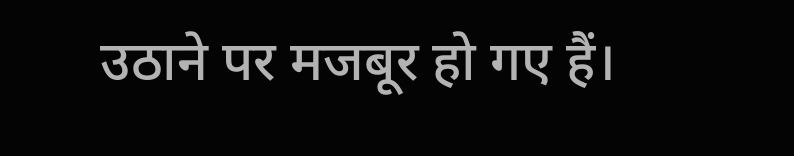उठाने पर मजबूर हो गए हैं।